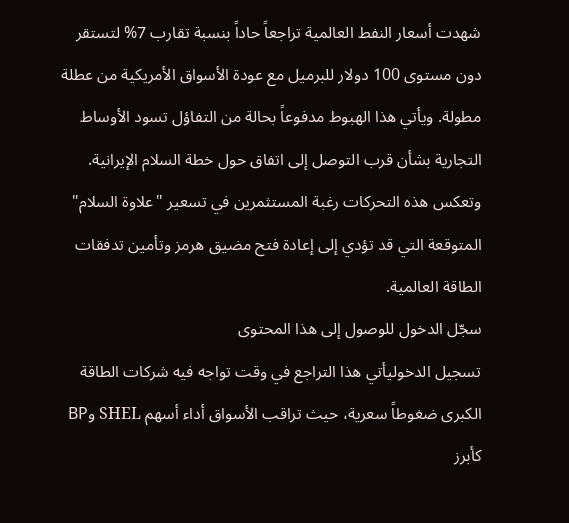شهدت أسعار النفط العالمية تراجعاً حاداً بنسبة تقارب 7% لتستقر دون مستوى 100 دولار للبرميل مع عودة الأسواق الأمريكية من عطلة مطولة. ويأتي هذا الهبوط مدفوعاً بحالة من التفاؤل تسود الأوساط التجارية بشأن قرب التوصل إلى اتفاق حول خطة السلام الإيرانية. وتعكس هذه التحركات رغبة المستثمرين في تسعير "علاوة السلام" المتوقعة التي قد تؤدي إلى إعادة فتح مضيق هرمز وتأمين تدفقات الطاقة العالمية.
سجّل الدخول للوصول إلى هذا المحتوى
تسجيل الدخوليأتي هذا التراجع في وقت تواجه فيه شركات الطاقة الكبرى ضغوطاً سعرية، حيث تراقب الأسواق أداء أسهم SHEL وBP كأبرز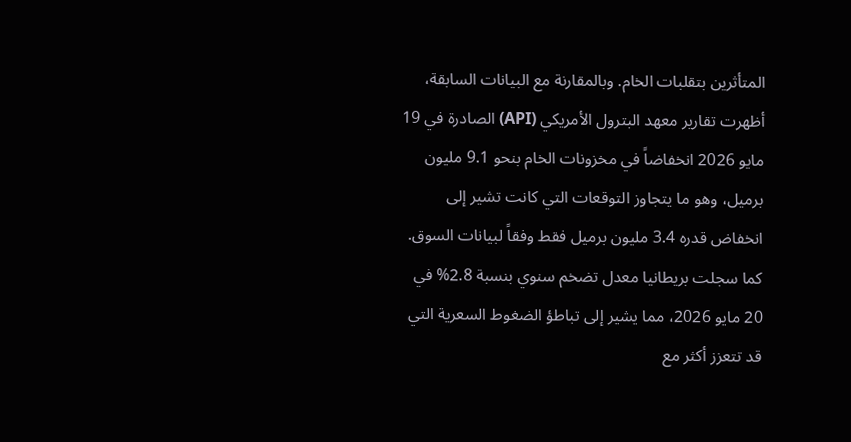المتأثرين بتقلبات الخام. وبالمقارنة مع البيانات السابقة، أظهرت تقارير معهد البترول الأمريكي (API) الصادرة في 19 مايو 2026 انخفاضاً في مخزونات الخام بنحو 9.1 مليون برميل، وهو ما يتجاوز التوقعات التي كانت تشير إلى انخفاض قدره 3.4 مليون برميل فقط وفقاً لبيانات السوق. كما سجلت بريطانيا معدل تضخم سنوي بنسبة 2.8% في 20 مايو 2026، مما يشير إلى تباطؤ الضغوط السعرية التي قد تتعزز أكثر مع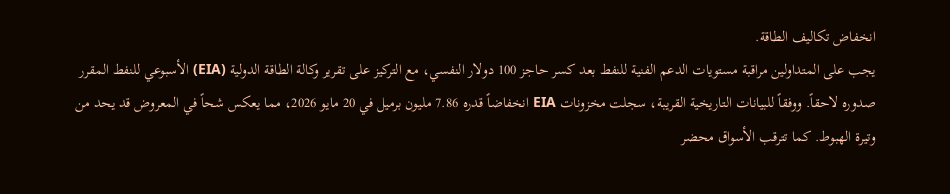انخفاض تكاليف الطاقة.
يجب على المتداولين مراقبة مستويات الدعم الفنية للنفط بعد كسر حاجز 100 دولار النفسي، مع التركيز على تقرير وكالة الطاقة الدولية (EIA) الأسبوعي للنفط المقرر صدوره لاحقاً. ووفقاً للبيانات التاريخية القريبة، سجلت مخزونات EIA انخفاضاً قدره 7.86 مليون برميل في 20 مايو 2026، مما يعكس شحاً في المعروض قد يحد من وتيرة الهبوط. كما تترقب الأسواق محضر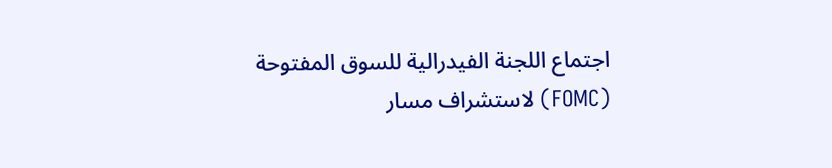اجتماع اللجنة الفيدرالية للسوق المفتوحة (FOMC) لاستشراف مسار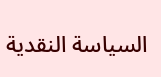السياسة النقدية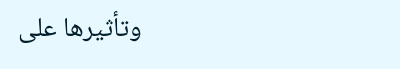وتأثيرها على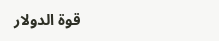قوة الدولار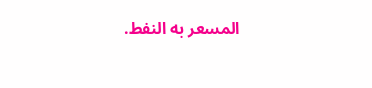المسعر به النفط.